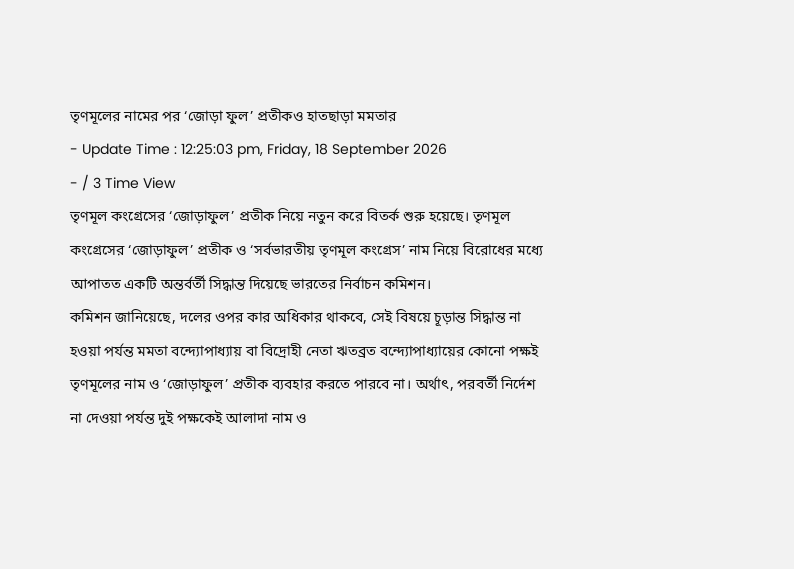তৃণমূলের নামের পর ‘জোড়া ফুল’ প্রতীকও হাতছাড়া মমতার
- Update Time : 12:25:03 pm, Friday, 18 September 2026
- / 3 Time View
তৃণমূল কংগ্রেসের ‘জোড়াফুল’ প্রতীক নিয়ে নতুন করে বিতর্ক শুরু হয়েছে। তৃণমূল কংগ্রেসের ‘জোড়াফুল’ প্রতীক ও ‘সর্বভারতীয় তৃণমূল কংগ্রেস’ নাম নিয়ে বিরোধের মধ্যে আপাতত একটি অন্তর্বর্তী সিদ্ধান্ত দিয়েছে ভারতের নির্বাচন কমিশন।
কমিশন জানিয়েছে, দলের ওপর কার অধিকার থাকবে, সেই বিষয়ে চূড়ান্ত সিদ্ধান্ত না হওয়া পর্যন্ত মমতা বন্দ্যোপাধ্যায় বা বিদ্রোহী নেতা ঋতব্রত বন্দ্যোপাধ্যায়ের কোনো পক্ষই তৃণমূলের নাম ও ‘জোড়াফুল’ প্রতীক ব্যবহার করতে পারবে না। অর্থাৎ, পরবর্তী নির্দেশ না দেওয়া পর্যন্ত দুই পক্ষকেই আলাদা নাম ও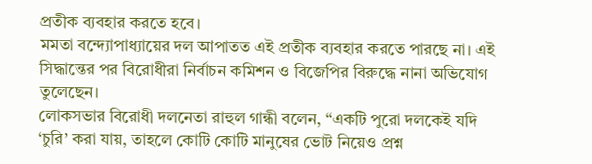প্রতীক ব্যবহার করতে হবে।
মমতা বন্দ্যোপাধ্যায়ের দল আপাতত এই প্রতীক ব্যবহার করতে পারছে না। এই সিদ্ধান্তের পর বিরোধীরা নির্বাচন কমিশন ও বিজেপির বিরুদ্ধে নানা অভিযোগ তুলেছেন।
লোকসভার বিরোধী দলনেতা রাহুল গান্ধী বলেন, “একটি পুরো দলকেই যদি ‘চুরি’ করা যায়, তাহলে কোটি কোটি মানুষের ভোট নিয়েও প্রশ্ন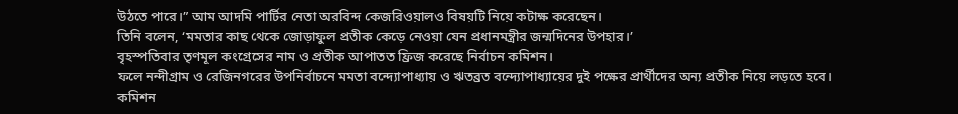উঠতে পারে।” আম আদমি পার্টির নেতা অরবিন্দ কেজরিওয়ালও বিষয়টি নিয়ে কটাক্ষ করেছেন।
তিনি বলেন, ‘মমতার কাছ থেকে জোড়াফুল প্রতীক কেড়ে নেওয়া যেন প্রধানমন্ত্রীর জন্মদিনের উপহার।’
বৃহস্পতিবার তৃণমূল কংগ্রেসের নাম ও প্রতীক আপাতত ফ্রিজ করেছে নির্বাচন কমিশন।
ফলে নন্দীগ্রাম ও রেজিনগরের উপনির্বাচনে মমতা বন্দ্যোপাধ্যায় ও ঋতব্রত বন্দ্যোপাধ্যায়ের দুই পক্ষের প্রার্থীদের অন্য প্রতীক নিয়ে লড়তে হবে।
কমিশন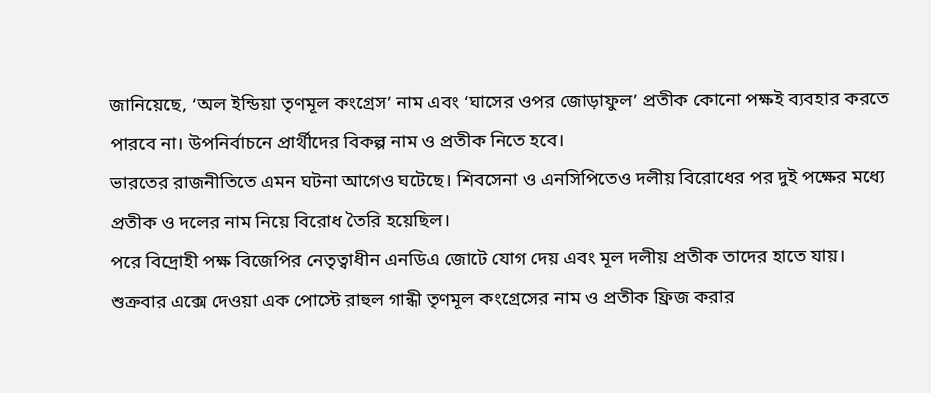জানিয়েছে, ‘অল ইন্ডিয়া তৃণমূল কংগ্রেস’ নাম এবং ‘ঘাসের ওপর জোড়াফুল’ প্রতীক কোনো পক্ষই ব্যবহার করতে পারবে না। উপনির্বাচনে প্রার্থীদের বিকল্প নাম ও প্রতীক নিতে হবে।
ভারতের রাজনীতিতে এমন ঘটনা আগেও ঘটেছে। শিবসেনা ও এনসিপিতেও দলীয় বিরোধের পর দুই পক্ষের মধ্যে প্রতীক ও দলের নাম নিয়ে বিরোধ তৈরি হয়েছিল।
পরে বিদ্রোহী পক্ষ বিজেপির নেতৃত্বাধীন এনডিএ জোটে যোগ দেয় এবং মূল দলীয় প্রতীক তাদের হাতে যায়।
শুক্রবার এক্সে দেওয়া এক পোস্টে রাহুল গান্ধী তৃণমূল কংগ্রেসের নাম ও প্রতীক ফ্রিজ করার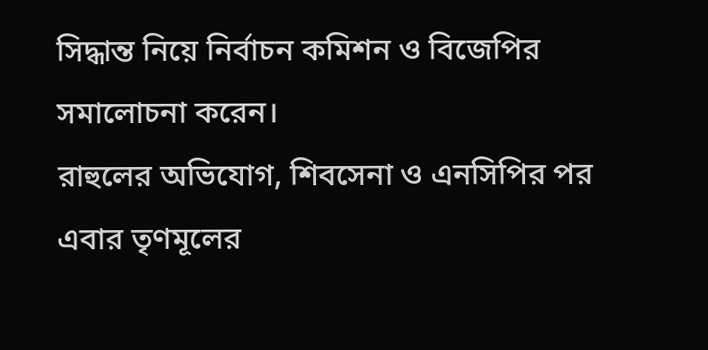সিদ্ধান্ত নিয়ে নির্বাচন কমিশন ও বিজেপির সমালোচনা করেন।
রাহুলের অভিযোগ, শিবসেনা ও এনসিপির পর এবার তৃণমূলের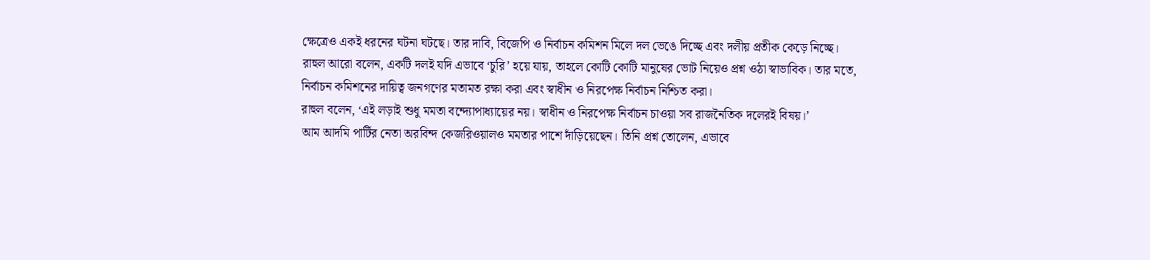ক্ষেত্রেও একই ধরনের ঘটনা ঘটছে। তার দাবি, বিজেপি ও নির্বাচন কমিশন মিলে দল ভেঙে দিচ্ছে এবং দলীয় প্রতীক কেড়ে নিচ্ছে।
রাহুল আরো বলেন, একটি দলই যদি এভাবে ‘চুরি’ হয়ে যায়, তাহলে কোটি কোটি মানুষের ভোট নিয়েও প্রশ্ন ওঠা স্বাভাবিক। তার মতে, নির্বাচন কমিশনের দায়িত্ব জনগণের মতামত রক্ষা করা এবং স্বাধীন ও নিরপেক্ষ নির্বাচন নিশ্চিত করা।
রাহুল বলেন, ‘এই লড়াই শুধু মমতা বন্দ্যোপাধ্যায়ের নয়। স্বাধীন ও নিরপেক্ষ নির্বাচন চাওয়া সব রাজনৈতিক দলেরই বিষয়।’
আম আদমি পার্টির নেতা অরবিন্দ কেজরিওয়ালও মমতার পাশে দাঁড়িয়েছেন। তিনি প্রশ্ন তোলেন, এভাবে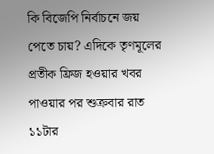কি বিজেপি নির্বাচনে জয় পেতে চায়? এদিকে তৃণমূলের প্রতীক ফ্রিজ হওয়ার খবর পাওয়ার পর শুক্রবার রাত ১১টার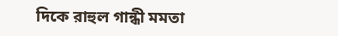দিকে রাহুল গান্ধী মমতা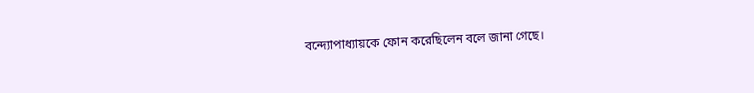বন্দ্যোপাধ্যায়কে ফোন করেছিলেন বলে জানা গেছে।